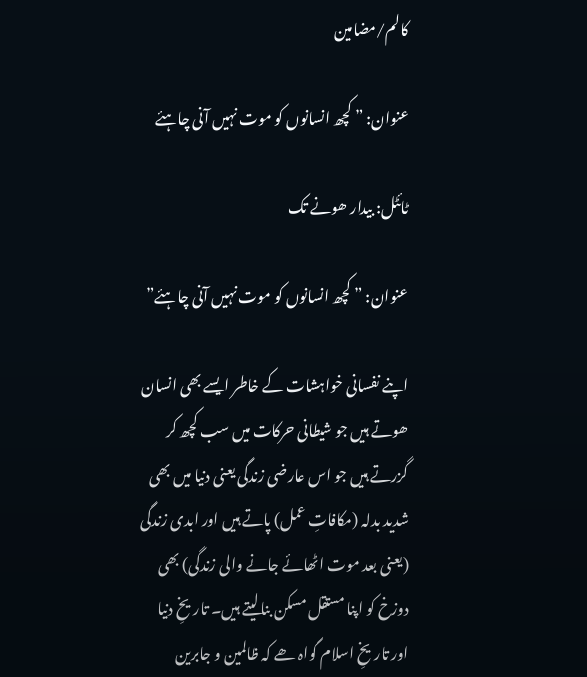کالم/مضامین

عنوان: ” کچھ انسانوں کو موت نہیں آنی چاہئے

ٹائٹل: بیدار ھونے تک

عنوان: ” کچھ انسانوں کو موت نہیں آنی چاہئے”

اپنے نفسانی خواہشات کے خاطر ایسے بھی انسان ھوتے ہیں جو شیطانی حرکات میں سب کچھ کر گزرتے ہیں جو اس عارضی زندگی یعنی دنیا میں بھی شدید بدلہ (مکافاتِ عمل) پاتے ہیں اور ابدی زندگی (یعنی بعد موت اٹھائے جانے والی زندگی) بھی دوزخ کو اپنا مستقل مسکن بنالیتے ہیں۔ تاریخِ دنیا اور تاریخِ اسلام گواہ ھے کہ ظالمین و جابرین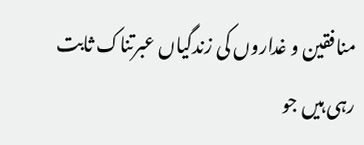منافقین و غداروں کی زندگیاں عبرتناک ثابت رہی ہیں جو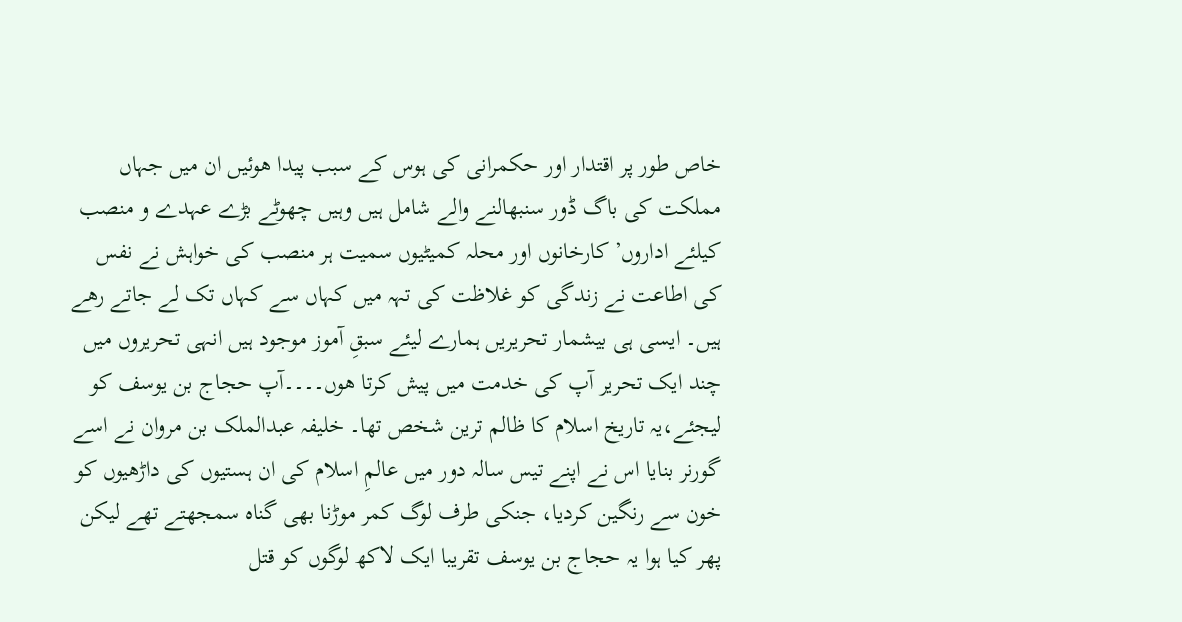خاص طور پر اقتدار اور حکمرانی کی ہوس کے سبب پیدا ھوئیں ان میں جہاں مملکت کی باگ ڈور سنبھالنے والے شامل ہیں وہیں چھوٹے بڑے عہدے و منصب کیلئے اداروں’ کارخانوں اور محلہ کمیٹیوں سمیت ہر منصب کی خواہش نے نفس کی اطاعت نے زندگی کو غلاظت کی تہہ میں کہاں سے کہاں تک لے جاتے رھے ہیں۔ ایسی ہی بیشمار تحریریں ہمارے لیئے سبقِ آموز موجود ہیں انہی تحریروں میں چند ایک تحریر آپ کی خدمت میں پیش کرتا ھوں۔۔۔۔آپ حجاج بن یوسف کو لیجئے،یہ تاریخ اسلام کا ظالم ترین شخص تھا۔ خلیفہ عبدالملک بن مروان نے اسے گورنر بنایا اس نے اپنے تیس سالہ دور میں عالمِ اسلام کی ان ہستیوں کی داڑھیوں کو خون سے رنگین کردیا، جنکی طرف لوگ کمر موڑنا بھی گناہ سمجھتے تھے لیکن پھر کیا ہوا یہ حجاج بن یوسف تقریبا ایک لاکھ لوگوں کو قتل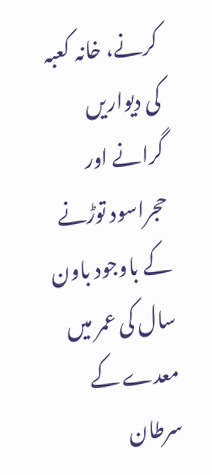کرنے، خانہ کعبہ کی دیواریں گرانے اور حجراسود توڑنے کے باوجود باون سال کی عمر میں معدے کے سرطان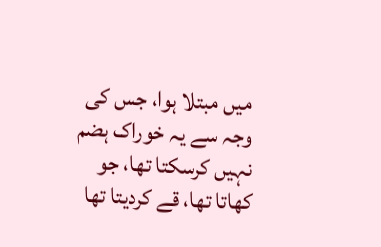میں مبتلا ہوا، جس کی وجہ سے یہ خوراک ہضم نہیں کرسکتا تھا، جو کھاتا تھا، قے کردیتا تھا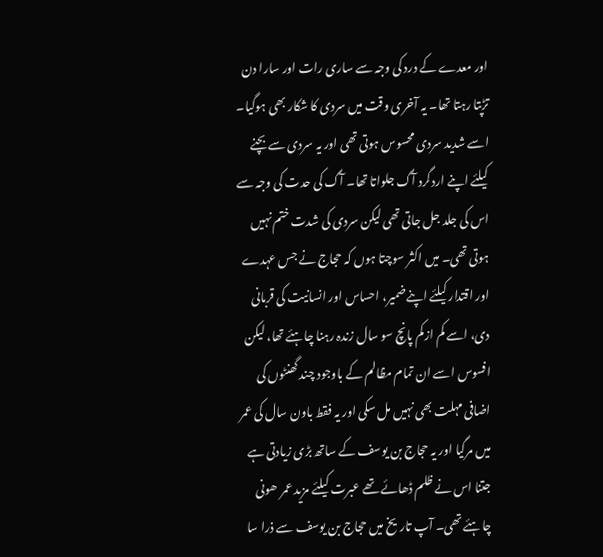اور معدے کے درد کی وجہ سے ساری رات اور سارا دن تڑپتا رہتا تھا۔ یہ آخری وقت میں سردی کا شکار بھی ہوگیا۔ اسے شدید سردی محسوس ہوتی تھی اور یہ سردی سے بچنے کیلئے اپنے اردگرد آگ جلواتا تھا۔ آگ کی حدت کی وجہ سے اس کی جلد جل جاتی تھی لیکن سردی کی شدت ختم نہیں ہوتی تھی۔ میں اکثر سوچتا ہوں کہ حجاج نے جس عہدے اور اقتدار کیلئے اپنےضمیر، احساس اور انسانیت کی قربانی دی، اسے کم ازکم پانچ سو سال زندہ رہنا چاہئے تھا، لیکن افسوس اسے ان تمام مظالم کے باوجود چند گھنٹوں کی اضافی مہلت بھی نہیں مل سکی اور یہ فقط باون سال کی عمر میں مرگیا اور یہ حجاج بن یوسف کے ساتھ بڑی زیادتی ہے جتنا اس نے ظلم ڈھائے تھے عبرت کیلئے مزید عمر ھونی چاہئے تھی۔ آپ تاریخ میں حجاج بن یوسف سے ذرا سا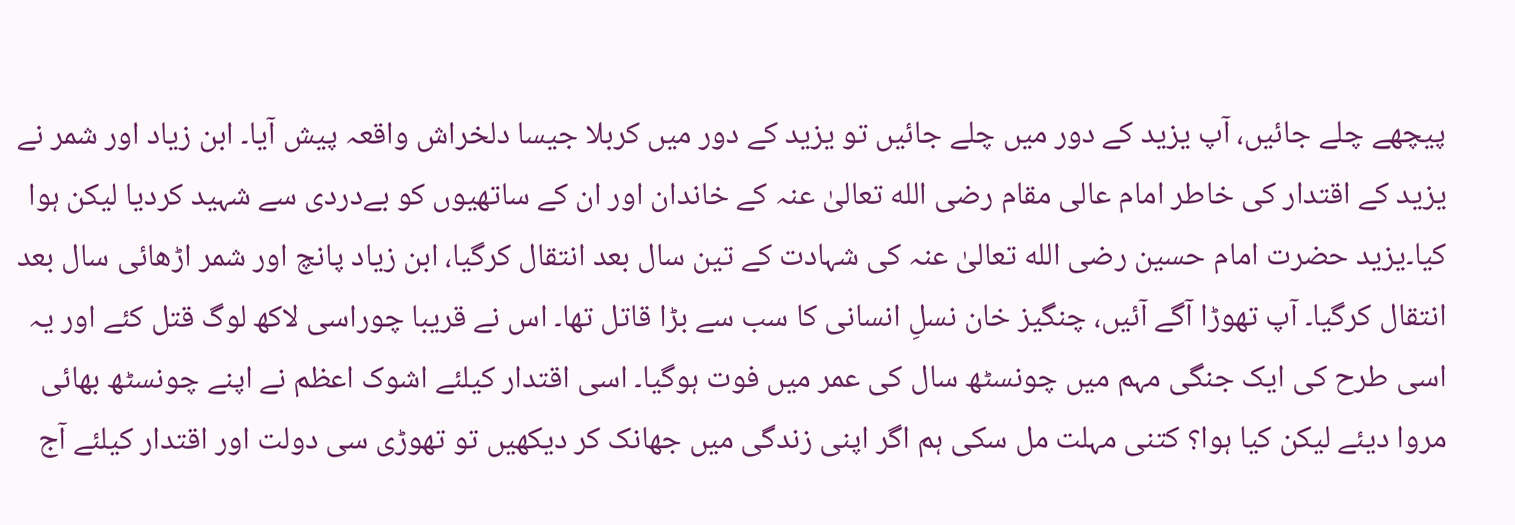پیچھے چلے جائیں، آپ یزید کے دور میں چلے جائیں تو یزید کے دور میں کربلا جیسا دلخراش واقعہ پیش آیا۔ ابن زیاد اور شمر نے یزید کے اقتدار کی خاطر امام عالی مقام رضی الله تعالیٰ عنہ کے خاندان اور ان کے ساتھیوں کو بےدردی سے شہید کردیا لیکن ہوا کیا۔یزید حضرت امام حسین رضی الله تعالیٰ عنہ کی شہادت کے تین سال بعد انتقال کرگیا، ابن زیاد پانچ اور شمر اڑھائی سال بعد انتقال کرگیا۔ آپ تھوڑا آگے آئیں، چنگیز خان نسلِ انسانی کا سب سے بڑا قاتل تھا۔ اس نے قریبا چوراسی لاکھ لوگ قتل کئے اور یہ اسی طرح کی ایک جنگی مہم میں چونسٹھ سال کی عمر میں فوت ہوگیا۔ اسی اقتدار کیلئے اشوک اعظم نے اپنے چونسٹھ بھائی مروا دیئے لیکن کیا ہوا؟ کتنی مہلت مل سکی ہم اگر اپنی زندگی میں جھانک کر دیکھیں تو تھوڑی سی دولت اور اقتدار کیلئے آج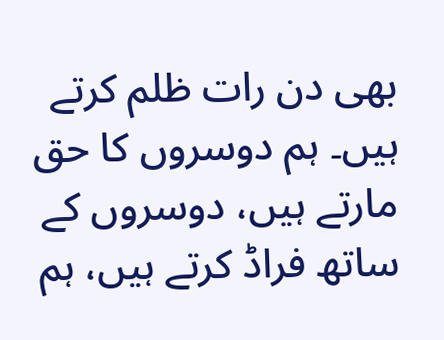بھی دن رات ظلم کرتے ہیں۔ ہم دوسروں کا حق مارتے ہیں، دوسروں کے ساتھ فراڈ کرتے ہیں، ہم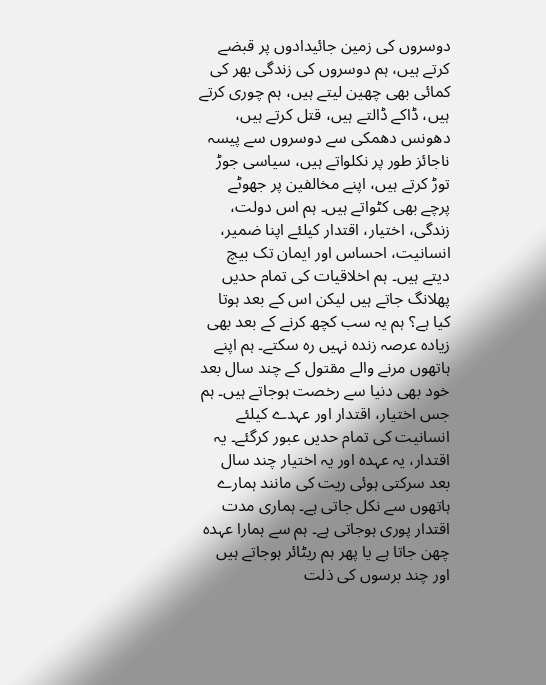دوسروں کی زمین جائیدادوں پر قبضے کرتے ہیں، ہم دوسروں کی زندگی بھر کی کمائی بھی چھین لیتے ہیں، ہم چوری کرتے ہیں، ڈاکے ڈالتے ہیں، قتل کرتے ہیں، دھونس دھمکی سے دوسروں سے پیسہ ناجائز طور پر نکلواتے ہیں، سیاسی جوڑ توڑ کرتے ہیں، اپنے مخالفین پر جھوٹے پرچے بھی کٹواتے ہیں۔ ہم اس دولت، زندگی، اختیار، اقتدار کیلئے اپنا ضمیر، انسانیت، احساس اور ایمان تک بیچ دیتے ہیں۔ ہم اخلاقیات کی تمام حدیں پھلانگ جاتے ہیں لیکن اس کے بعد ہوتا کیا ہے؟ ہم یہ سب کچھ کرنے کے بعد بھی زیادہ عرصہ زندہ نہیں رہ سکتے۔ ہم اپنے ہاتھوں مرنے والے مقتول کے چند سال بعد خود بھی دنیا سے رخصت ہوجاتے ہیں۔ ہم جس اختیار، اقتدار اور عہدے کیلئے انسانیت کی تمام حدیں عبور کرگئے۔ یہ اقتدار، یہ عہدہ اور یہ اختیار چند سال بعد سرکتی ہوئی ریت کی مانند ہمارے ہاتھوں سے نکل جاتی ہے۔ ہماری مدت اقتدار پوری ہوجاتی ہے۔ ہم سے ہمارا عہدہ چھن جاتا ہے یا پھر ہم ریٹائر ہوجاتے ہیں اور چند برسوں کی ذلت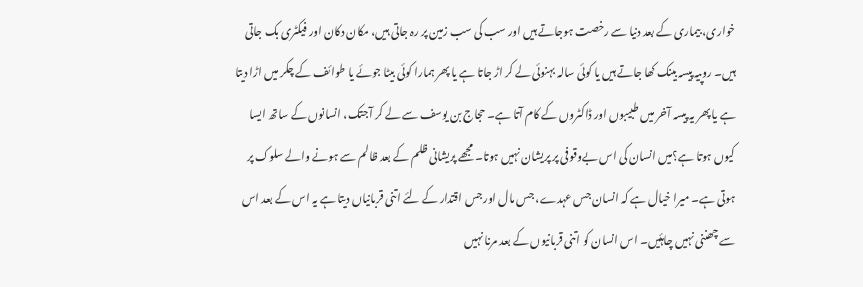خواری، بیماری کے بعد دنیا سے رخصت ہوجاتے ہیں اور سب کی سب زمین پر رہ جاتی ہیں، مکان دکان اور فیکٹری بک جاتی ہیں۔ روپیہ پیسہ بینک کھا جاتے ہیں یا کوئی سالہ بہنوئی لے کر اڑ جاتا ہے یا پھر ہمارا کوئی بیٹا جوئے یا طوائف کے چکر میں اڑا دیتا ہے یا پھر یہ پیسہ آخر میں طبیبوں اور ڈاکٹروں کے کام آتا ہے۔ حجاج بن یوسف سے لے کر آجتک، انسانوں کے ساتھ ایسا کیوں ہوتا ہے؟میں انسان کی اس بےوقوفی پر پریشان نہیں ہوتا۔ مجھے پریشانی ظلم کے بعد ظالم سے ہونے والے سلوک پر ہوتی ہے۔ میرا خیال ہے کہ انسان جس عہدے، جس مال اور جس اقتدار کے لئے اتنی قربانیاں دیتا ہے یہ اس کے بعد اس سے چھننی نہیں چاہئیں۔ اس انسان کو اتنی قربانیوں کے بعد مرنا نہیں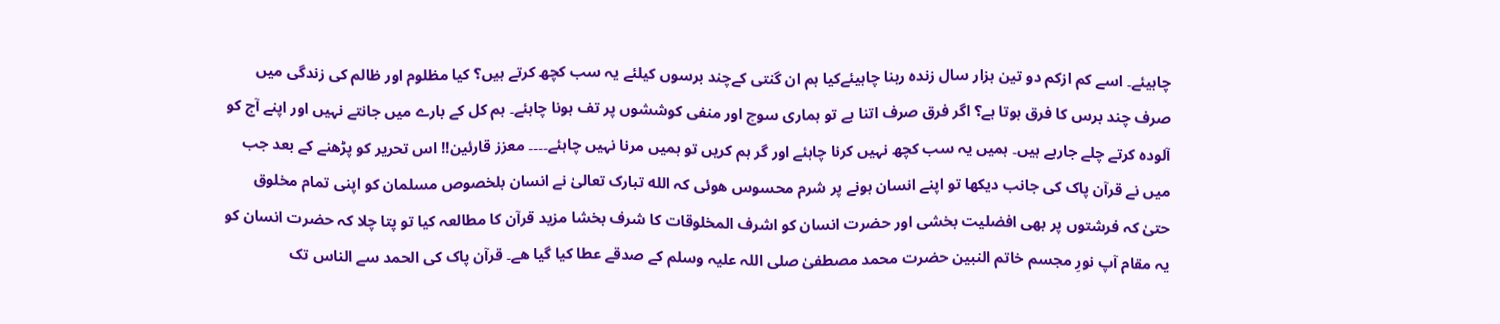چاہیئے۔ اسے کم ازکم دو تین ہزار سال زندہ رہنا چاہیئےکیا ہم ان گنتی کےچند برسوں کیلئے یہ سب کچھ کرتے ہیں؟ کیا مظلوم اور ظالم کی زندگی میں صرف چند برس کا فرق ہوتا ہے؟ اگر فرق صرف اتنا ہے تو ہماری سوچ اور منفی کوششوں پر تف ہونا چاہئے۔ ہم کل کے بارے میں جانتے نہیں اور اپنے آج کو آلودہ کرتے چلے جارہے ہیں۔ ہمیں یہ سب کچھ نہیں کرنا چاہئے اور گر ہم کریں تو ہمیں مرنا نہیں چاہئے۔۔۔۔ معزز قارئین!! اس تحریر کو پڑھنے کے بعد جب میں نے قرآن پاک کی جانب دیکھا تو اپنے انسان ہونے پر شرم محسوس ھوئی کہ الله تبارک تعالیٰ نے انسان بلخصوص مسلمان کو اپنی تمام مخلوق حتیٰ کہ فرشتوں پر بھی افضلیت بخشی اور حضرت انسان کو اشرف المخلوقات کا شرف بخشا مزید قرآن کا مطالعہ کیا تو پتا چلا کہ حضرت انسان کو یہ مقام آپ نورِ مجسم خاتم النبین حضرت محمد مصطفیٰ صلی اللہ علیہ وسلم کے صدقے عطا کیا گیا ھے۔ قرآن پاک کی الحمد سے الناس تک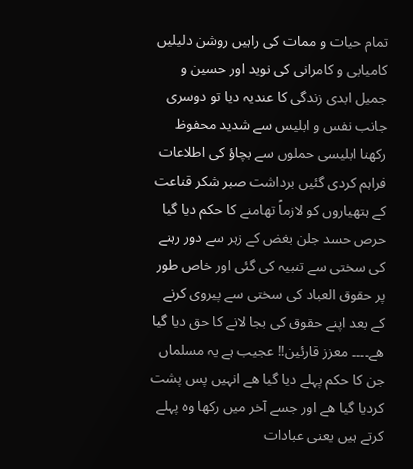تمام حیات و ممات کی راہیں روشن دلیلیں کامیابی و کامرانی کی نوید اور حسین و جمیل ابدی زندگی کا عندیہ دیا تو دوسری جانب نفس و ابلیس سے شدید محفوظ رکھنا ابلیسی حملوں سے بچاؤ کی اطلاعات فراہم کردی گئیں برداشت صبر شکر قناعت کے ہتھیاروں کو لازماً تھامنے کا حکم دیا گیا حرص حسد جلن بغض کے زہر سے دور رہنے کی سختی سے تنبیہ کی گئی اور خاص طور پر حقوق العباد کی سختی سے پیروی کرنے کے بعد اپنے حقوق کی بجا لانے کا حق دیا گیا ھے۔۔۔۔ معزز قارئین!! عجیب ہے یہ مسلماں جن کا حکم پہلے دیا گیا ھے انہیں پس پشت کردیا گیا ھے اور جسے آخر میں رکھا وہ پہلے کرتے ہیں یعنی عبادات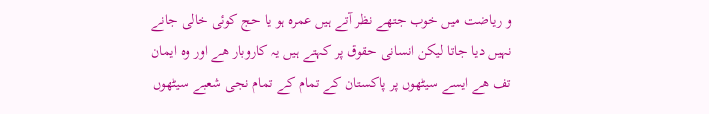و ریاضت میں خوب جتھے نظر آتے ہیں عمرہ ہو یا حج کوئی خالی جانے نہیں دیا جاتا لیکن انسانی حقوق پر کہتے ہیں یہ کاروبار ھے اور وہ ایمان تف ھے ایسے سیٹھوں پر پاکستان کے تمام کے تمام نجی شعبے سیٹھوں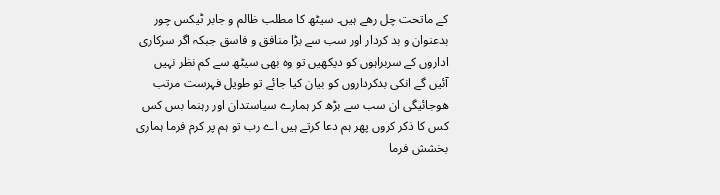کے ماتحت چل رھے ہیں۔ سیٹھ کا مطلب ظالم و جابر ٹیکس چور بدعنوان و بد کردار اور سب سے بڑا منافق و فاسق جبکہ اگر سرکاری اداروں کے سربراہوں کو دیکھیں تو وہ بھی سیٹھ سے کم نظر نہیں آئیں گے انکی بدکرداروں کو بیان کیا جائے تو طویل فہرست مرتب ھوجائیگی ان سب سے بڑھ کر ہمارے سیاستدان اور رہنما بس کس کس کا ذکر کروں پھر ہم دعا کرتے ہیں اے رب تو ہم پر کرم فرما ہماری بخشش فرما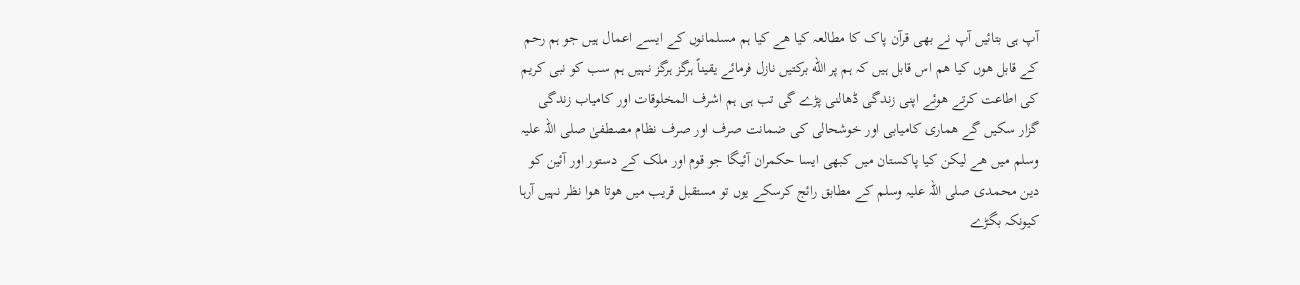آپ ہی بتائیں آپ نے بھی قرآن پاک کا مطالعہ کیا ھے کیا ہم مسلمانوں کے ایسے اعمال ہیں جو ہم رحم کے قابل ھوں کیا ھم اس قابل ہیں کہ ہم پر الله برکتیں نازل فرمائے یقیناً ہرگز ہرگز نہیں ہم سب کو نبی کریم کی اطاعت کرتے ھوئے اپنی زندگی ڈھالنی پڑے گی تب ہی ہم اشرف المخلوقات اور کامیاب زندگی گزار سکیں گے ھماری کامیابی اور خوشحالی کی ضمانت صرف اور صرف نظام مصطفیٰ صلی اللہ علیہ وسلم میں ھے لیکن کیا پاکستان میں کبھی ایسا حکمران آئیگا جو قوم اور ملک کے دستور اور آئین کو دین محمدی صلی اللہ علیہ وسلم کے مطابق رائج کرسکے یوں تو مستقبل قریب میں ھوتا ھوا نظر نہیں آرہا کیونکہ بگڑے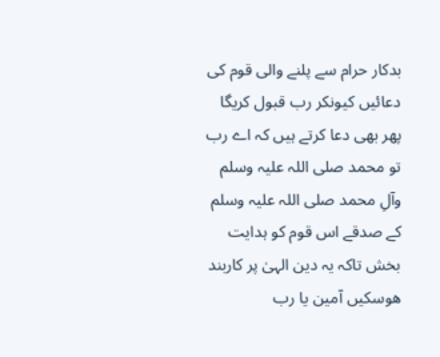بدکار حرام سے پلنے والی قوم کی دعائیں کیونکر رب قبول کریگا پھر بھی دعا کرتے ہیں کہ اے رب تو محمد صلی اللہ علیہ وسلم وآلِ محمد صلی اللہ علیہ وسلم کے صدقے اس قوم کو ہدایت بخش تاکہ یہ دین الہیٰ پر کاربند ھوسکیں آمین یا رب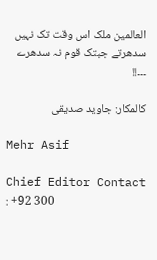العالمین ملک اس وقت تک نہیں سدھرتے جبتک قوم نہ سدھرے ۔۔۔!!

کالمکار: جاوید صدیقی

Mehr Asif

Chief Editor Contact : +92 300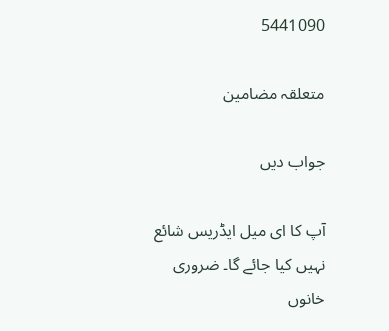5441090

متعلقہ مضامین

جواب دیں

آپ کا ای میل ایڈریس شائع نہیں کیا جائے گا۔ ضروری خانوں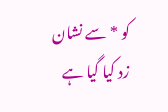کو * سے نشان زد کیا گیا ہے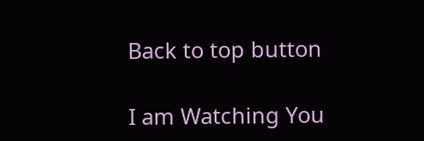Back to top button

I am Watching You